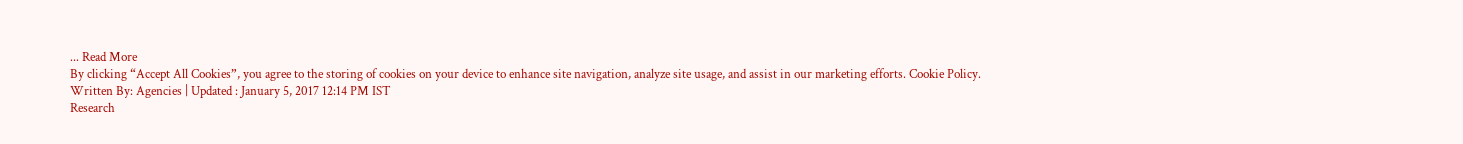... Read More
By clicking “Accept All Cookies”, you agree to the storing of cookies on your device to enhance site navigation, analyze site usage, and assist in our marketing efforts. Cookie Policy.
Written By: Agencies | Updated : January 5, 2017 12:14 PM IST
Research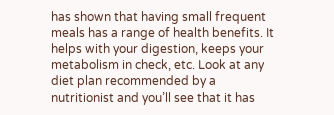has shown that having small frequent meals has a range of health benefits. It helps with your digestion, keeps your metabolism in check, etc. Look at any diet plan recommended by a nutritionist and you’ll see that it has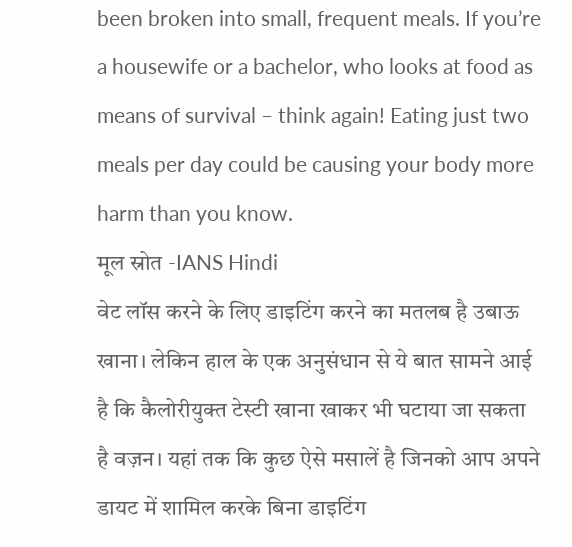been broken into small, frequent meals. If you’re a housewife or a bachelor, who looks at food as means of survival – think again! Eating just two meals per day could be causing your body more harm than you know.
मूल स्रोत -IANS Hindi
वेट लॉस करने के लिए डाइटिंग करने का मतलब है उबाऊ खाना। लेकिन हाल के एक अनुसंधान से ये बात सामने आई है कि कैलोरीयुक्त टेस्टी खाना खाकर भी घटाया जा सकता है वज़न। यहां तक कि कुछ ऐसे मसालें है जिनको आप अपने डायट में शामिल करके बिना डाइटिंग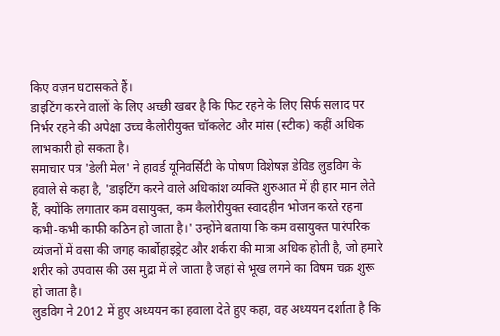किए वज़न घटासकते हैं।
डाइटिंग करने वालों के लिए अच्छी खबर है कि फिट रहने के लिए सिर्फ सलाद पर निर्भर रहने की अपेक्षा उच्च कैलोरीयुक्त चॉकलेट और मांस (स्टीक) कहीं अधिक लाभकारी हो सकता है।
समाचार पत्र 'डेली मेल' ने हावर्ड यूनिवर्सिटी के पोषण विशेषज्ञ डेविड लुडविग के हवाले से कहा है, 'डाइटिंग करने वाले अधिकांश व्यक्ति शुरुआत में ही हार मान लेते हैं, क्योंकि लगातार कम वसायुक्त, कम कैलोरीयुक्त स्वादहीन भोजन करते रहना कभी-कभी काफी कठिन हो जाता है।' उन्होंने बताया कि कम वसायुक्त पारंपरिक व्यंजनों में वसा की जगह कार्बोहाइड्रेट और शर्करा की मात्रा अधिक होती है, जो हमारे शरीर को उपवास की उस मुद्रा में ले जाता है जहां से भूख लगने का विषम चक्र शुरू हो जाता है।
लुडविग ने 2012 में हुए अध्ययन का हवाला देते हुए कहा, वह अध्ययन दर्शाता है कि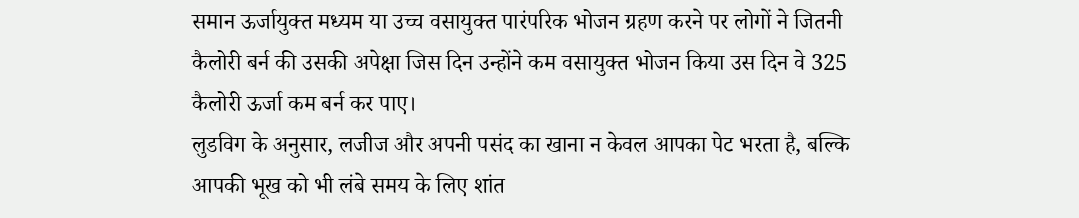समान ऊर्जायुक्त मध्यम या उच्च वसायुक्त पारंपरिक भोजन ग्रहण करने पर लोगों ने जितनी कैलोरी बर्न की उसकी अपेक्षा जिस दिन उन्होंने कम वसायुक्त भोजन किया उस दिन वे 325 कैलोरी ऊर्जा कम बर्न कर पाए।
लुडविग के अनुसार, लजीज और अपनी पसंद का खाना न केवल आपका पेट भरता है, बल्कि आपकी भूख को भी लंबे समय के लिए शांत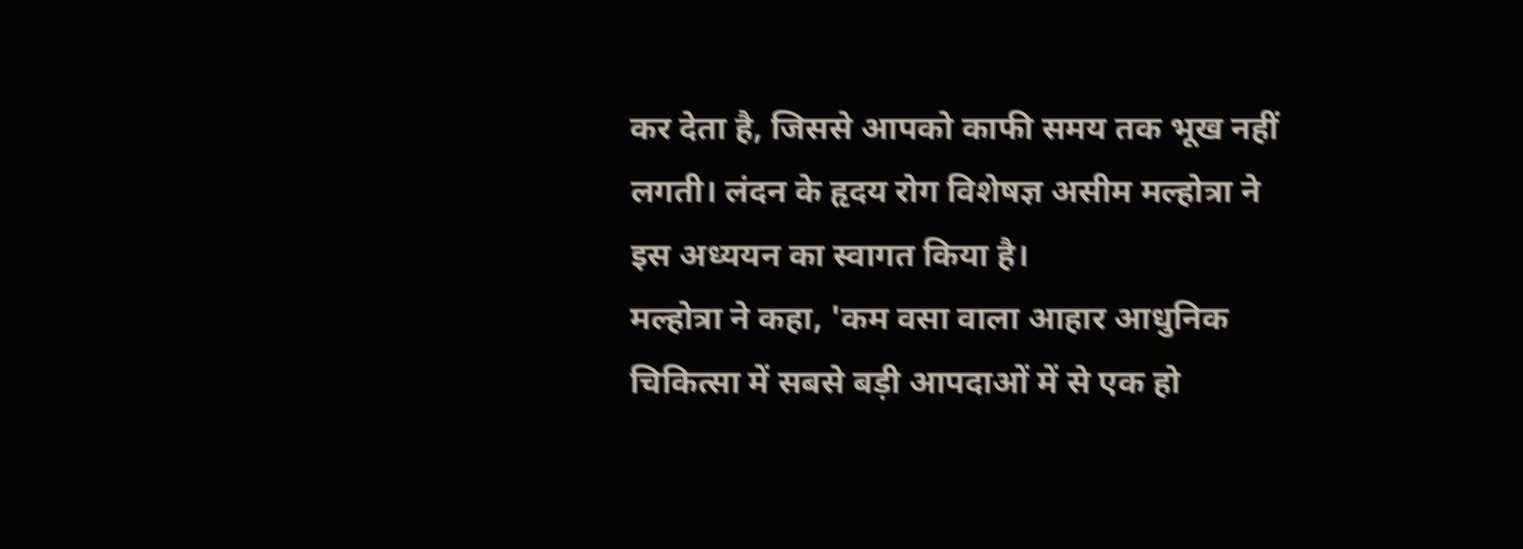कर देता है, जिससे आपको काफी समय तक भूख नहीं लगती। लंदन के हृदय रोग विशेषज्ञ असीम मल्होत्रा ने इस अध्ययन का स्वागत किया है।
मल्होत्रा ने कहा, 'कम वसा वाला आहार आधुनिक चिकित्सा में सबसे बड़ी आपदाओं में से एक हो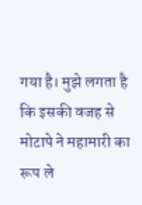गया है। मुझे लगता है कि इसकी वजह से मोटापे ने महामारी का रूप ले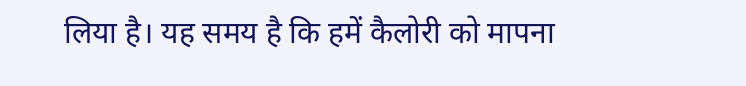लिया है। यह समय है कि हमें कैलोरी को मापना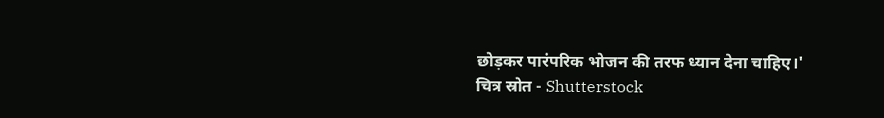छोड़कर पारंपरिक भोजन की तरफ ध्यान देना चाहिए।'
चित्र स्रोत - Shutterstock